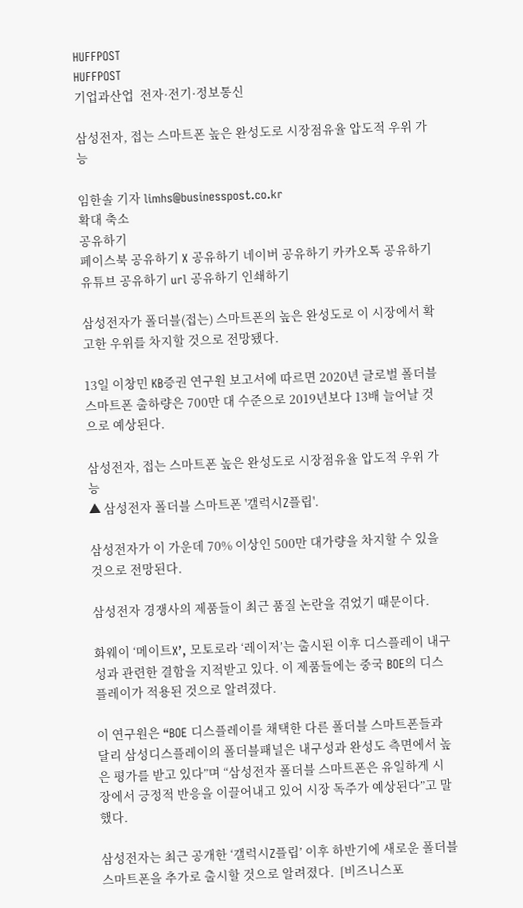HUFFPOST
HUFFPOST
기업과산업  전자·전기·정보통신

삼성전자, 접는 스마트폰 높은 완성도로 시장점유율 압도적 우위 가능

임한솔 기자 limhs@businesspost.co.kr
확대 축소
공유하기
페이스북 공유하기 X 공유하기 네이버 공유하기 카카오톡 공유하기 유튜브 공유하기 url 공유하기 인쇄하기

삼성전자가 폴더블(접는) 스마트폰의 높은 완성도로 이 시장에서 확고한 우위를 차지할 것으로 전망됐다.

13일 이창민 KB증권 연구원 보고서에 따르면 2020년 글로벌 폴더블 스마트폰 출하량은 700만 대 수준으로 2019년보다 13배 늘어날 것으로 예상된다.

삼성전자, 접는 스마트폰 높은 완성도로 시장점유율 압도적 우위 가능
▲ 삼성전자 폴더블 스마트폰 '갤럭시Z플립'.

삼성전자가 이 가운데 70% 이상인 500만 대가량을 차지할 수 있을 것으로 전망된다.

삼성전자 경쟁사의 제품들이 최근 품질 논란을 겪었기 때문이다.

화웨이 ‘메이트X’, 모토로라 ‘레이저’는 출시된 이후 디스플레이 내구성과 관련한 결함을 지적받고 있다. 이 제품들에는 중국 BOE의 디스플레이가 적용된 것으로 알려졌다.

이 연구원은 “BOE 디스플레이를 채택한 다른 폴더블 스마트폰들과 달리 삼성디스플레이의 폴더블패널은 내구성과 완성도 측면에서 높은 평가를 받고 있다”며 “삼성전자 폴더블 스마트폰은 유일하게 시장에서 긍정적 반응을 이끌어내고 있어 시장 독주가 예상된다”고 말했다.

삼성전자는 최근 공개한 ‘갤럭시Z플립’ 이후 하반기에 새로운 폴더블 스마트폰을 추가로 출시할 것으로 알려졌다.  [비즈니스포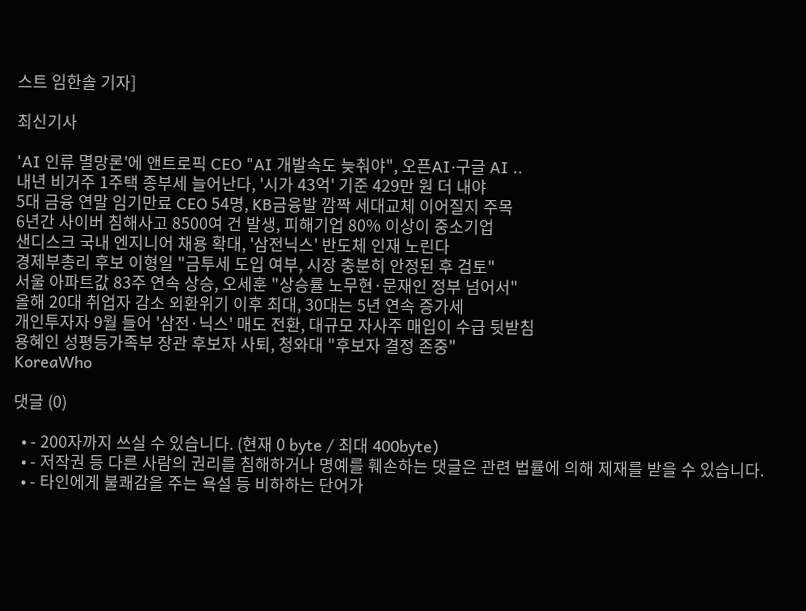스트 임한솔 기자]

최신기사

'AI 인류 멸망론'에 앤트로픽 CEO "AI 개발속도 늦춰야", 오픈AI·구글 AI ..
내년 비거주 1주택 종부세 늘어난다, '시가 43억' 기준 429만 원 더 내야
5대 금융 연말 임기만료 CEO 54명, KB금융발 깜짝 세대교체 이어질지 주목
6년간 사이버 침해사고 8500여 건 발생, 피해기업 80% 이상이 중소기업
샌디스크 국내 엔지니어 채용 확대, '삼전닉스' 반도체 인재 노린다
경제부총리 후보 이형일 "금투세 도입 여부, 시장 충분히 안정된 후 검토"
서울 아파트값 83주 연속 상승, 오세훈 "상승률 노무현·문재인 정부 넘어서"
올해 20대 취업자 감소 외환위기 이후 최대, 30대는 5년 연속 증가세
개인투자자 9월 들어 '삼전·닉스' 매도 전환, 대규모 자사주 매입이 수급 뒷받침
용혜인 성평등가족부 장관 후보자 사퇴, 청와대 "후보자 결정 존중"
KoreaWho

댓글 (0)

  • - 200자까지 쓰실 수 있습니다. (현재 0 byte / 최대 400byte)
  • - 저작권 등 다른 사람의 권리를 침해하거나 명예를 훼손하는 댓글은 관련 법률에 의해 제재를 받을 수 있습니다.
  • - 타인에게 불쾌감을 주는 욕설 등 비하하는 단어가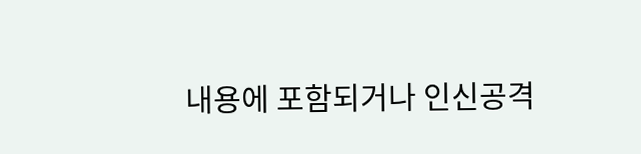내용에 포함되거나 인신공격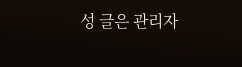성 글은 관리자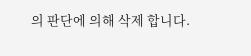의 판단에 의해 삭제 합니다.